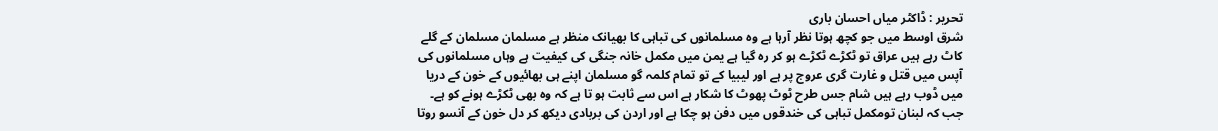تحریر : ڈاکٹر میاں احسان باری
شرق اوسط میں جو کچھ ہوتا نظر آرہا ہے وہ مسلمانوں کی تباہی کا بھیانک منظر ہے مسلمان مسلمان کے گلے کاٹ رہے ہیں عراق تو ٹکڑے ٹکڑے ہو کر رہ گیا ہے یمن میں مکمل خانہ جنگی کی کیفیت ہے وہاں مسلمانوں کی آپس میں قتل و غارت گری عروج پر ہے اور لیبیا کے تو تمام کلمہ گو مسلمان اپنے ہی بھائیوں کے خون کے دریا میں ڈوب رہے ہیں شام جس طرح ٹوٹ پھوٹ کا شکار ہے اس سے ثابت ہو تا ہے کہ وہ بھی ٹکڑے ہونے کو ہے۔ جب کہ لبنان تومکمل تباہی کی خندقوں میں دفن ہو چکا ہے اور اردن کی بربادی دیکھ کر دل خون کے آنسو روتا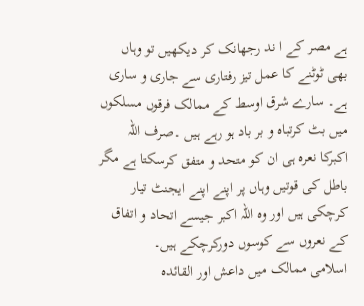ہے مصر کے ا ند رجھانک کر دیکھیں تو وہاں بھی ٹوٹنے کا عمل تیز رفتاری سے جاری و ساری ہے۔ سارے شرق اوسط کے ممالک فرقوں مسلکوں میں بٹ کرتباہ و بر باد ہو رہے ہیں ۔صرف اللہ اکبرکا نعرہ ہی ان کو متحد و متفق کرسکتا ہے مگر باطل کی قوتیں وہاں پر اپنے اپنے ایجنٹ تیار کرچکی ہیں اور وہ اللہ اکبر جیسے اتحاد و اتفاق کے نعروں سے کوسوں دورکرچکے ہیں۔
اسلامی ممالک میں داعش اور القائدہ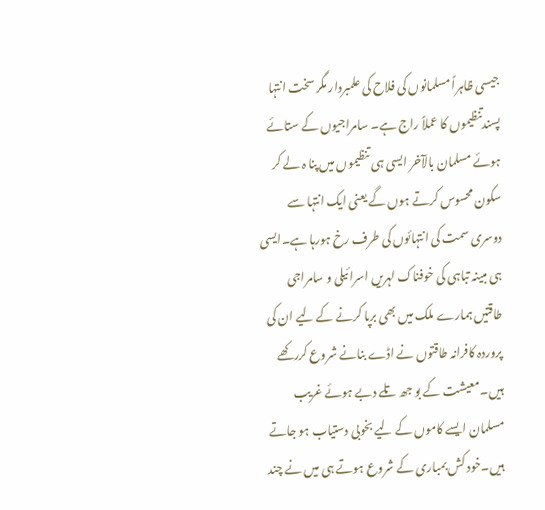جیسی ظاہراً مسلمانوں کی فلاح کی علمبردار مگر سخت انتہا پسندتنظیموں کا عملاً راج ہے۔ سامراجیوں کے ستائے ہوئے مسلمان بالآخر ایسی ہی تنظیموں میں پنا ہ لے کر سکون محسوس کرتے ہوں گے یعنی ایک انتہا سے دوسری سمت کی انتہائوں کی طرف رخ ہورہا ہے۔ایسی ہی مبینہ تباہی کی خوفناک لہریں اسرائیلی و سامراجی طاقتیں ہمارے ملک میں بھی برپا کرنے کے لیے ان کی پروردہ کافرانہ طاقتوں نے اڈے بنانے شروع کررکھے ہیں۔معیشت کے بو جھ تلے دبے ہوئے غریب مسلمان ایسے کاموں کے لیے بخوبی دستیاب ہو جاتے ہیں۔خود کش بمباری کے شروع ہوتے ہی میں نے چند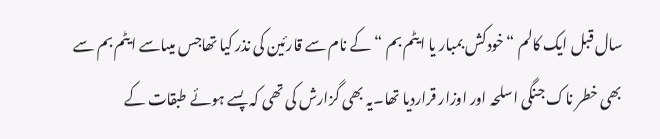سال قبل ایک کالم “خودکش بمبار یا ایٹم بم “کے نام سے قارئین کی نذر کیا تھاجس میںاسے ایٹم بم سے بھی خطر ناک جنگی اسلحہ اور اوزار قراردیا تھا۔یہ بھی گزارش کی تھی کہ پسے ہوئے طبقات کے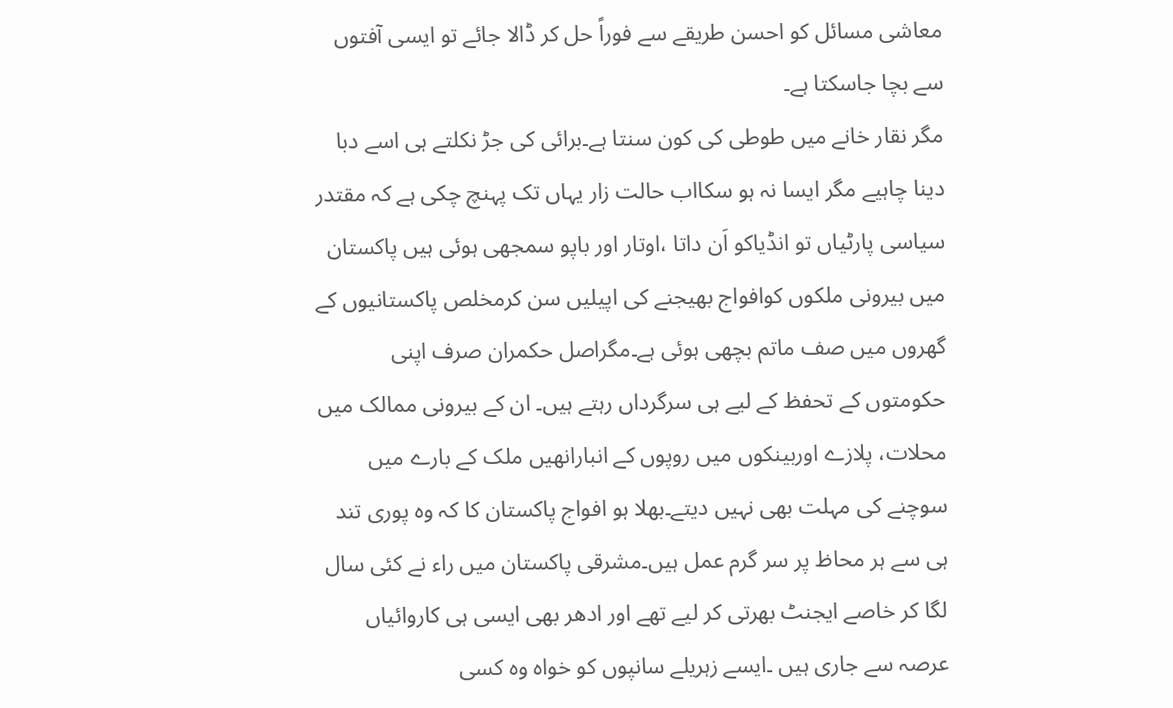معاشی مسائل کو احسن طریقے سے فوراً حل کر ڈالا جائے تو ایسی آفتوں سے بچا جاسکتا ہے۔
مگر نقار خانے میں طوطی کی کون سنتا ہے۔برائی کی جڑ نکلتے ہی اسے دبا دینا چاہیے مگر ایسا نہ ہو سکااب حالت زار یہاں تک پہنچ چکی ہے کہ مقتدر سیاسی پارٹیاں تو انڈیاکو اَن داتا ،اوتار اور باپو سمجھی ہوئی ہیں پاکستان میں بیرونی ملکوں کوافواج بھیجنے کی اپیلیں سن کرمخلص پاکستانیوں کے گھروں میں صف ماتم بچھی ہوئی ہے۔مگراصل حکمران صرف اپنی حکومتوں کے تحفظ کے لیے ہی سرگرداں رہتے ہیں۔ ان کے بیرونی ممالک میں محلات، پلازے اوربینکوں میں روپوں کے انبارانھیں ملک کے بارے میں سوچنے کی مہلت بھی نہیں دیتے۔بھلا ہو افواج پاکستان کا کہ وہ پوری تند ہی سے ہر محاظ پر سر گرم عمل ہیں۔مشرقی پاکستان میں راء نے کئی سال لگا کر خاصے ایجنٹ بھرتی کر لیے تھے اور ادھر بھی ایسی ہی کاروائیاں عرصہ سے جاری ہیں ۔ایسے زہریلے سانپوں کو خواہ وہ کسی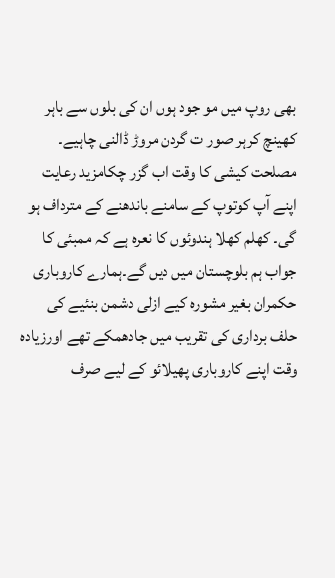بھی روپ میں مو جود ہوں ان کی بلوں سے باہر کھینچ کرہر صور ت گردن مروڑ ڈالنی چاہیے۔
مصلحت کیشی کا وقت اب گزر چکامزید رعایت اپنے آپ کوتوپ کے سامنے باندھنے کے مترداف ہو گی۔ کھلم کھلا ہندوئوں کا نعرہ ہے کہ ممبئی کا جواب ہم بلوچستان میں دیں گے۔ہمارے کاروباری حکمران بغیر مشورہ کیے ازلی دشمن بنئیے کی حلف برداری کی تقریب میں جادھمکے تھے اورزیادہ وقت اپنے کاروباری پھیلائو کے لیے صرف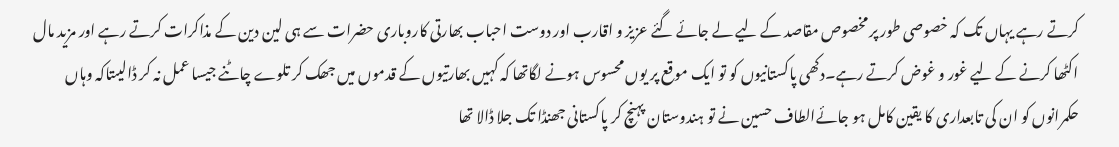کرتے رہے یہاں تک کہ خصوصی طور پر مخصوص مقاصد کے لیے لے جائے گئے عزیز و اقارب اور دوست احباب بھارتی کاروباری حضرات سے ہی لین دین کے مذاکرات کرتے رہے اور مزید مال اکٹھا کرنے کے لیے غور و غوض کرتے رہے۔دکھی پاکستانیوں کو تو ایک موقع پر یوں محسوس ہونے لگاتھا کہ کہیں بھارتیوں کے قدموں میں جھک کر تلوے چاٹنے جیسا عمل نہ کر ڈالیںتاکہ وہاں حکمرانوں کو ان کی تابعداری کا یقین کامل ہو جائےالطاف حسین نے تو ہندوستان پہنچ کر پاکستانی جھنڈا تک جلا ڈالا تھا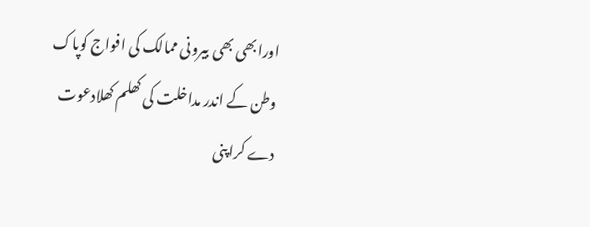اورابھی بھی بیرونی ممالک کی افواج کوپاک وطن کے اندر مداخلت کی کھلم کھلادعوت دے کراپنی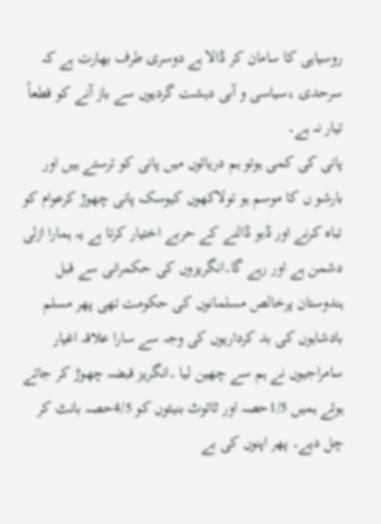روسیاہی کا سامان کر ڈالا ہے دوسری طرف بھارت ہے کہ سرحدی ،سیاسی و آبی دہشت گردیوں سے باز آنے کو قطعاً تیار نہ ہے۔
پانی کی کمی ہوتو ہم دریائوں میں پانی کو ترستے ہیں اور بارشو ں کا موسم ہو تولاکھوں کیوسک پانی چھوڑ کرعوام کو تباہ کرنے اور ڈبو ڈالنے کے حربے اختیار کرتا ہے یہ ہمارا ازلی دشمن ہے اور رہے گا۔انگریزوں کی حکمرانی سے قبل ہندوستان پرخالص مسلمانوں کی حکومت تھی پھر مسلم بادشاہوں کی بد کرداریوں کی وجہ سے سارا علاقہ اغیار سامراجیوں نے ہم سے چھین لیا ۔انگریز قبضہ چھوڑ کر جاتے ہوئے ہمیں 1/5حصہ اور ٹائوٹ بنیئوں کو 4/5حصہ بانٹ کر چل دیے۔ پھر اپنوں کی بے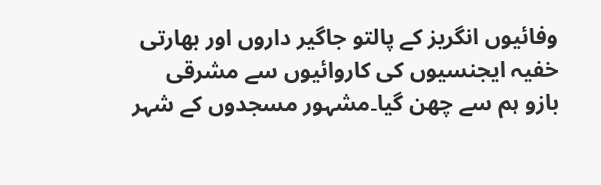وفائیوں انگریز کے پالتو جاگیر داروں اور بھارتی خفیہ ایجنسیوں کی کاروائیوں سے مشرقی بازو ہم سے چھن گیا۔مشہور مسجدوں کے شہر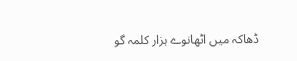ڈھاکہ میں اٹھانوے ہزار کلمہ گو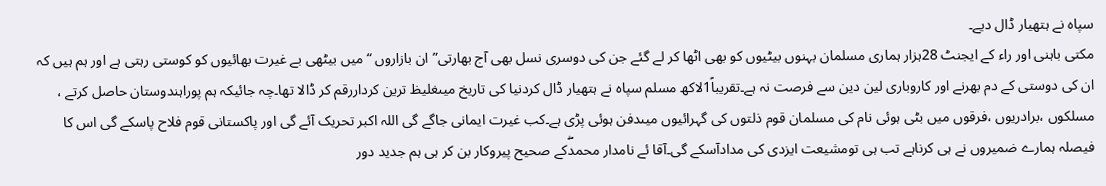سپاہ نے ہتھیار ڈال دیے۔
مکتی باہنی اور راء کے ایجنٹ 28ہزار ہماری مسلمان بہنوں بیٹیوں کو بھی اٹھا کر لے گئے جن کی دوسری نسل بھی آج بھارتی”ان بازاروں “میں بیٹھی بے غیرت بھائیوں کو کوستی رہتی ہے اور ہم ہیں کہ ان کی دوستی کے دم بھرنے اور کاروباری لین دین سے فرصت نہ ہے۔تقریباً1لاکھ مسلم سپاہ نے ہتھیار ڈال کردنیا کی تاریخ میںغلیظ ترین کرداررقم کر ڈالا تھا۔چہ جائیکہ ہم پوراہندوستان حاصل کرتے ، مسلکوں ،برادریوں ،فرقوں میں بٹی ہوئی نام کی مسلمان قوم ذلتوں کی گہرائیوں میںدفن ہوئی پڑی ہے۔کب غیرت ایمانی جاگے گی اللہ اکبر تحریک آئے گی اور پاکستانی قوم فلاح پاسکے گی اس کا فیصلہ ہمارے ضمیروں نے ہی کرناہے تب ہی تومشیعت ایزدی کی مدادآسکے گی۔آقا ئے نامدار محمدۖکے صحیح پیروکار بن کر ہی ہم جدید دور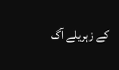کے زہریلے آگ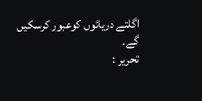اگلتے دریائوں کوعبور کرسکیں گے۔
تحریر :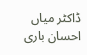ڈاکٹر میاں احسان باری